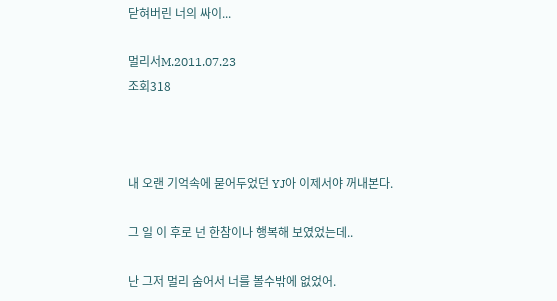닫혀버린 너의 싸이...

멀리서M.2011.07.23
조회318



내 오랜 기억속에 묻어두었던 YJ아 이제서야 꺼내본다.

그 일 이 후로 넌 한참이나 행복해 보였었는데..

난 그저 멀리 숨어서 너를 볼수밖에 없었어.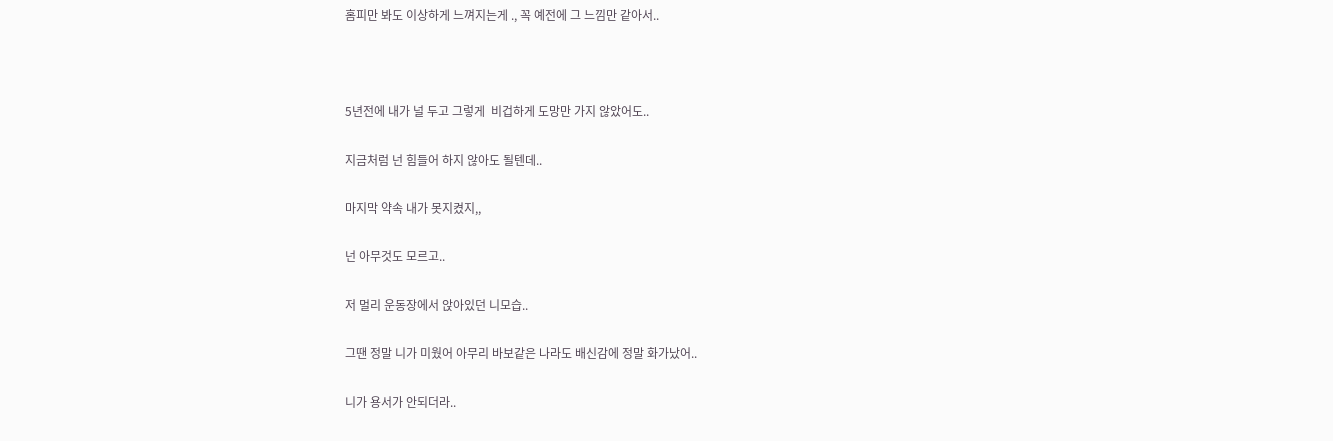홈피만 봐도 이상하게 느껴지는게 ., 꼭 예전에 그 느낌만 같아서..



5년전에 내가 널 두고 그렇게  비겁하게 도망만 가지 않았어도..

지금처럼 넌 힘들어 하지 않아도 될텐데..

마지막 약속 내가 못지켰지,,

넌 아무것도 모르고..

저 멀리 운동장에서 앉아있던 니모습..

그땐 정말 니가 미웠어 아무리 바보같은 나라도 배신감에 정말 화가났어..

니가 용서가 안되더라..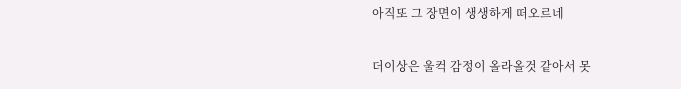아직또 그 장면이 생생하게 떠오르네

더이상은 울컥 감정이 올라올것 같아서 못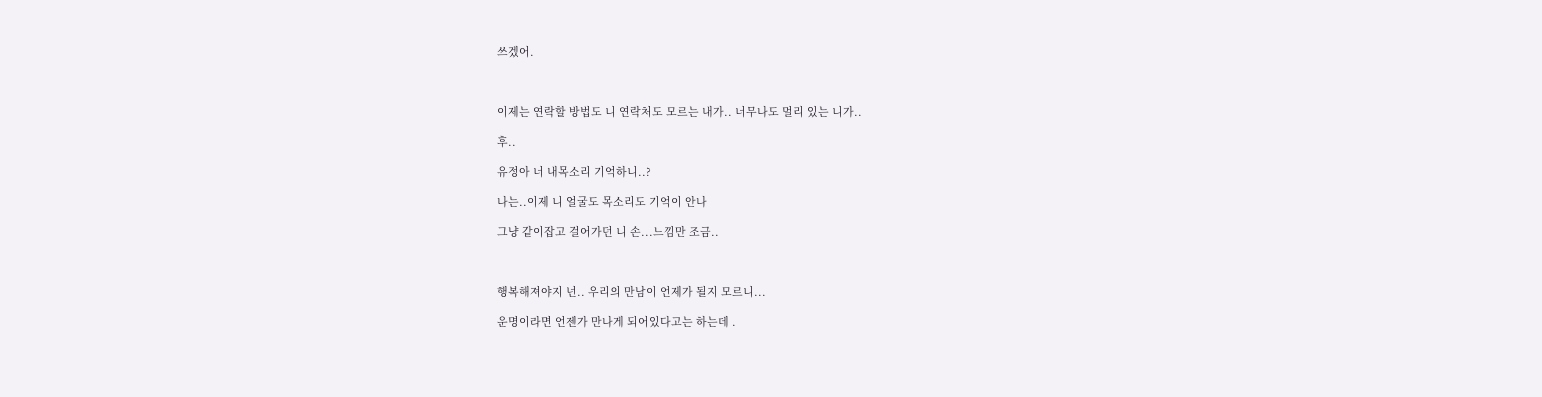쓰겠어.



이제는 연락할 방법도 니 연락처도 모르는 내가.. 너무나도 멀리 있는 니가..

후..

유정아 너 내목소리 기억하니..?

나는..이제 니 얼굴도 목소리도 기억이 안나

그냥 같이잡고 걸어가던 니 손...느낌만 조금..



행복해져야지 넌.. 우리의 만남이 언제가 될지 모르니...

운명이라면 언젠가 만나게 되어있다고는 하는데 .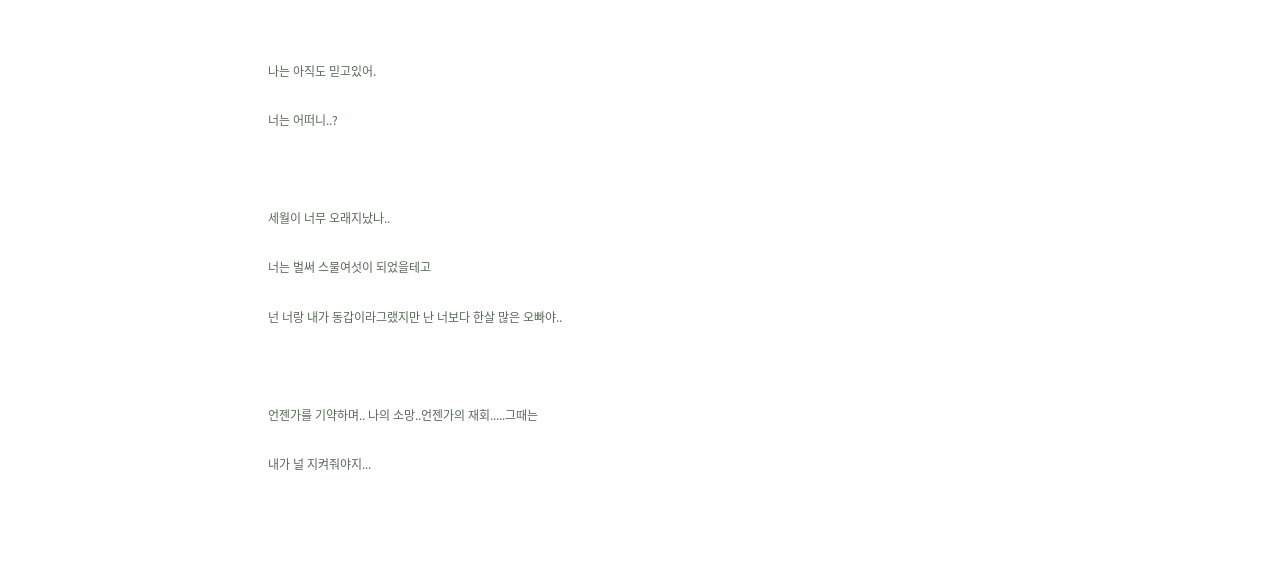나는 아직도 믿고있어.

너는 어떠니..?



세월이 너무 오래지났나..

너는 벌써 스물여섯이 되었을테고

넌 너랑 내가 동갑이라그랬지만 난 너보다 한살 많은 오빠야..



언젠가를 기약하며.. 나의 소망..언젠가의 재회.....그때는

내가 널 지켜줘야지...